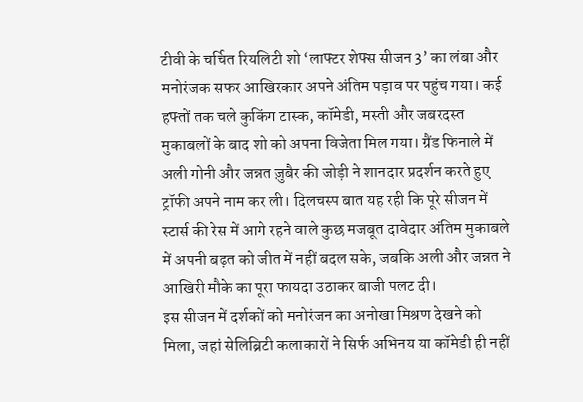टीवी के चर्चित रियलिटी शो ‘लाफ्टर शेफ्स सीजन 3’ का लंबा और मनोरंजक सफर आखिरकार अपने अंतिम पड़ाव पर पहुंच गया। कई हफ्तों तक चले कुकिंग टास्क, कॉमेडी, मस्ती और जबरदस्त मुकाबलों के बाद शो को अपना विजेता मिल गया। ग्रैंड फिनाले में अली गोनी और जन्नत ज़ुबैर की जोड़ी ने शानदार प्रदर्शन करते हुए ट्रॉफी अपने नाम कर ली। दिलचस्प बात यह रही कि पूरे सीजन में स्टार्स की रेस में आगे रहने वाले कुछ मजबूत दावेदार अंतिम मुकाबले में अपनी बढ़त को जीत में नहीं बदल सके, जबकि अली और जन्नत ने आखिरी मौके का पूरा फायदा उठाकर बाजी पलट दी।
इस सीजन में दर्शकों को मनोरंजन का अनोखा मिश्रण देखने को मिला, जहां सेलिब्रिटी कलाकारों ने सिर्फ अभिनय या कॉमेडी ही नहीं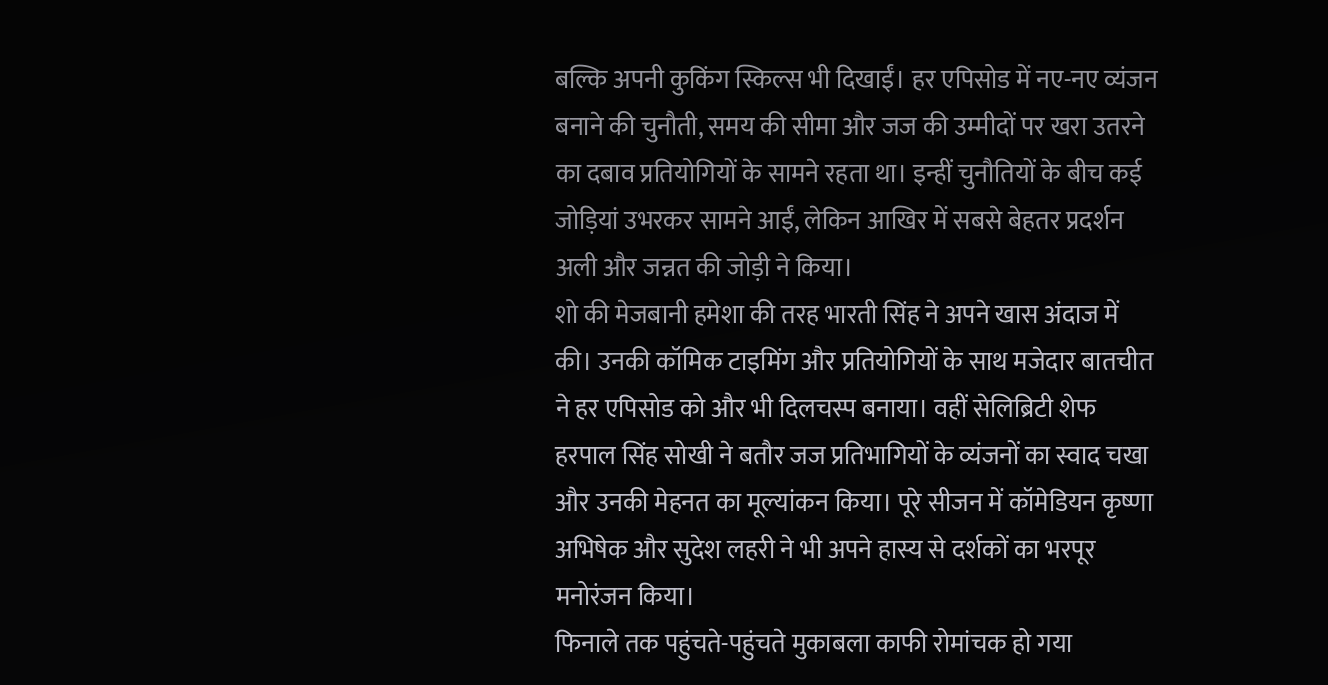बल्कि अपनी कुकिंग स्किल्स भी दिखाईं। हर एपिसोड में नए-नए व्यंजन बनाने की चुनौती, समय की सीमा और जज की उम्मीदों पर खरा उतरने का दबाव प्रतियोगियों के सामने रहता था। इन्हीं चुनौतियों के बीच कई जोड़ियां उभरकर सामने आईं, लेकिन आखिर में सबसे बेहतर प्रदर्शन अली और जन्नत की जोड़ी ने किया।
शो की मेजबानी हमेशा की तरह भारती सिंह ने अपने खास अंदाज में की। उनकी कॉमिक टाइमिंग और प्रतियोगियों के साथ मजेदार बातचीत ने हर एपिसोड को और भी दिलचस्प बनाया। वहीं सेलिब्रिटी शेफ हरपाल सिंह सोखी ने बतौर जज प्रतिभागियों के व्यंजनों का स्वाद चखा और उनकी मेहनत का मूल्यांकन किया। पूरे सीजन में कॉमेडियन कृष्णा अभिषेक और सुदेश लहरी ने भी अपने हास्य से दर्शकों का भरपूर मनोरंजन किया।
फिनाले तक पहुंचते-पहुंचते मुकाबला काफी रोमांचक हो गया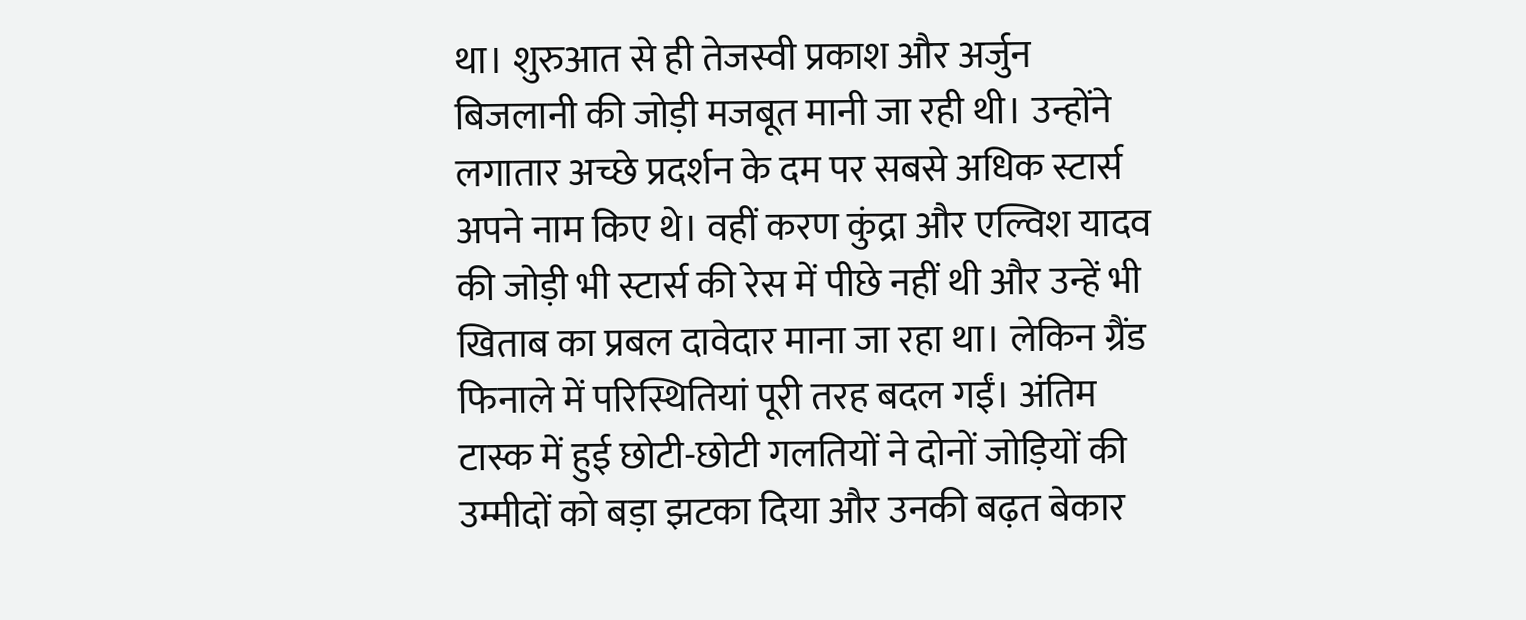था। शुरुआत से ही तेजस्वी प्रकाश और अर्जुन बिजलानी की जोड़ी मजबूत मानी जा रही थी। उन्होंने लगातार अच्छे प्रदर्शन के दम पर सबसे अधिक स्टार्स अपने नाम किए थे। वहीं करण कुंद्रा और एल्विश यादव की जोड़ी भी स्टार्स की रेस में पीछे नहीं थी और उन्हें भी खिताब का प्रबल दावेदार माना जा रहा था। लेकिन ग्रैंड फिनाले में परिस्थितियां पूरी तरह बदल गईं। अंतिम टास्क में हुई छोटी-छोटी गलतियों ने दोनों जोड़ियों की उम्मीदों को बड़ा झटका दिया और उनकी बढ़त बेकार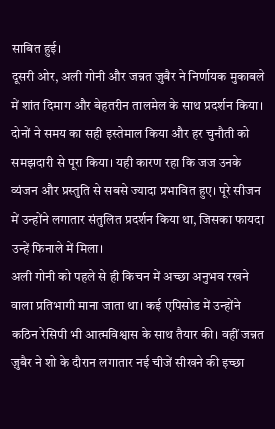साबित हुई।
दूसरी ओर, अली गोनी और जन्नत ज़ुबैर ने निर्णायक मुकाबले में शांत दिमाग और बेहतरीन तालमेल के साथ प्रदर्शन किया। दोनों ने समय का सही इस्तेमाल किया और हर चुनौती को समझदारी से पूरा किया। यही कारण रहा कि जज उनके व्यंजन और प्रस्तुति से सबसे ज्यादा प्रभावित हुए। पूरे सीजन में उन्होंने लगातार संतुलित प्रदर्शन किया था, जिसका फायदा उन्हें फिनाले में मिला।
अली गोनी को पहले से ही किचन में अच्छा अनुभव रखने वाला प्रतिभागी माना जाता था। कई एपिसोड में उन्होंने कठिन रेसिपी भी आत्मविश्वास के साथ तैयार की। वहीं जन्नत ज़ुबैर ने शो के दौरान लगातार नई चीजें सीखने की इच्छा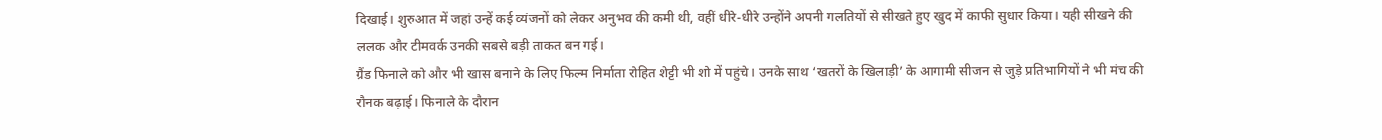दिखाई। शुरुआत में जहां उन्हें कई व्यंजनों को लेकर अनुभव की कमी थी, वहीं धीरे-धीरे उन्होंने अपनी गलतियों से सीखते हुए खुद में काफी सुधार किया। यही सीखने की ललक और टीमवर्क उनकी सबसे बड़ी ताकत बन गई।
ग्रैंड फिनाले को और भी खास बनाने के लिए फिल्म निर्माता रोहित शेट्टी भी शो में पहुंचे। उनके साथ ‘खतरों के खिलाड़ी’ के आगामी सीजन से जुड़े प्रतिभागियों ने भी मंच की रौनक बढ़ाई। फिनाले के दौरान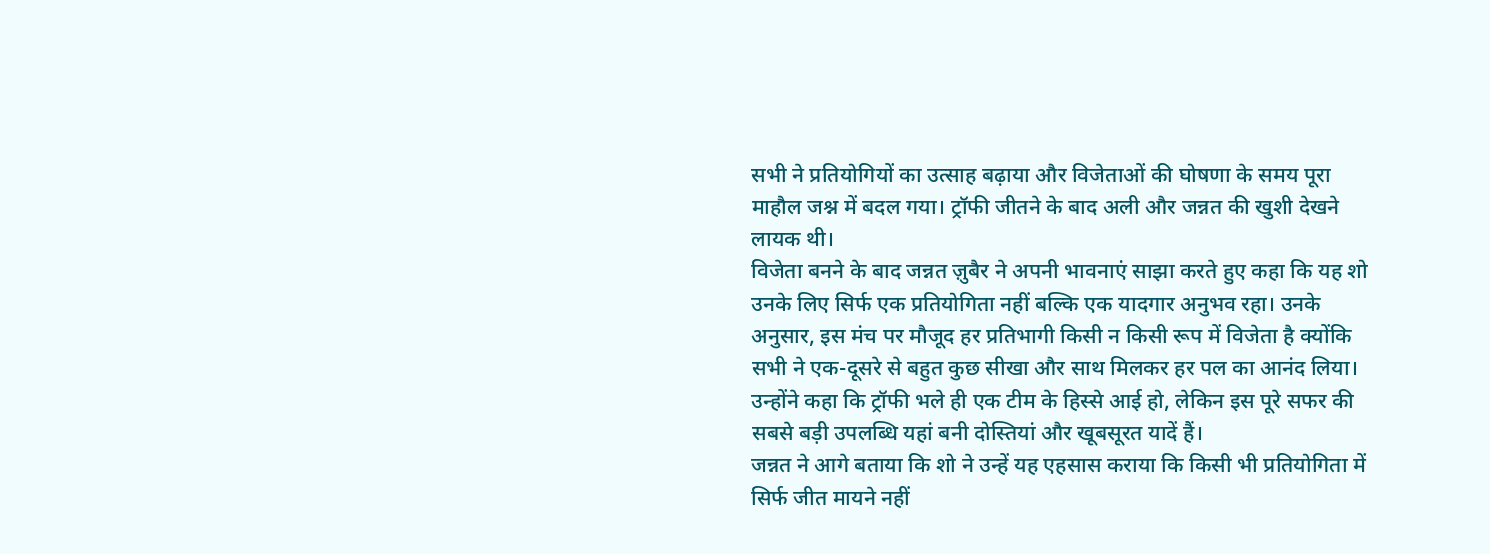सभी ने प्रतियोगियों का उत्साह बढ़ाया और विजेताओं की घोषणा के समय पूरा माहौल जश्न में बदल गया। ट्रॉफी जीतने के बाद अली और जन्नत की खुशी देखने लायक थी।
विजेता बनने के बाद जन्नत ज़ुबैर ने अपनी भावनाएं साझा करते हुए कहा कि यह शो उनके लिए सिर्फ एक प्रतियोगिता नहीं बल्कि एक यादगार अनुभव रहा। उनके अनुसार, इस मंच पर मौजूद हर प्रतिभागी किसी न किसी रूप में विजेता है क्योंकि सभी ने एक-दूसरे से बहुत कुछ सीखा और साथ मिलकर हर पल का आनंद लिया। उन्होंने कहा कि ट्रॉफी भले ही एक टीम के हिस्से आई हो, लेकिन इस पूरे सफर की सबसे बड़ी उपलब्धि यहां बनी दोस्तियां और खूबसूरत यादें हैं।
जन्नत ने आगे बताया कि शो ने उन्हें यह एहसास कराया कि किसी भी प्रतियोगिता में सिर्फ जीत मायने नहीं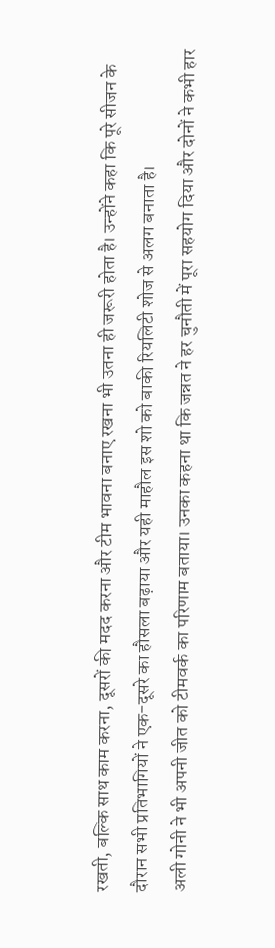रखती, बल्कि साथ काम करना, दूसरों की मदद करना और टीम भावना बनाए रखना भी उतना ही जरूरी होता है। उन्होंने कहा कि पूरे सीजन के दौरान सभी प्रतिभागियों ने एक-दूसरे का हौसला बढ़ाया और यही माहौल इस शो को बाकी रियलिटी शोज से अलग बनाता है।
अली गोनी ने भी अपनी जीत को टीमवर्क का परिणाम बताया। उनका कहना था कि जन्नत ने हर चुनौती में पूरा सहयोग दिया और दोनों ने कभी हार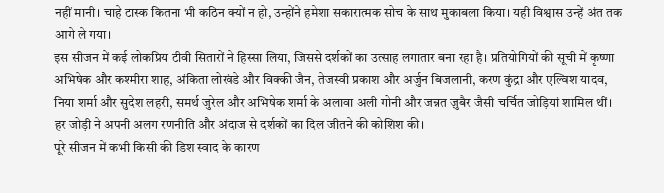नहीं मानी। चाहे टास्क कितना भी कठिन क्यों न हो, उन्होंने हमेशा सकारात्मक सोच के साथ मुकाबला किया। यही विश्वास उन्हें अंत तक आगे ले गया।
इस सीजन में कई लोकप्रिय टीवी सितारों ने हिस्सा लिया, जिससे दर्शकों का उत्साह लगातार बना रहा है। प्रतियोगियों की सूची में कृष्णा अभिषेक और कश्मीरा शाह, अंकिता लोखंडे और विक्की जैन, तेजस्वी प्रकाश और अर्जुन बिजलानी, करण कुंद्रा और एल्विश यादव, निया शर्मा और सुदेश लहरी, समर्थ जुरेल और अभिषेक शर्मा के अलावा अली गोनी और जन्नत ज़ुबैर जैसी चर्चित जोड़ियां शामिल थीं। हर जोड़ी ने अपनी अलग रणनीति और अंदाज से दर्शकों का दिल जीतने की कोशिश की।
पूरे सीजन में कभी किसी की डिश स्वाद के कारण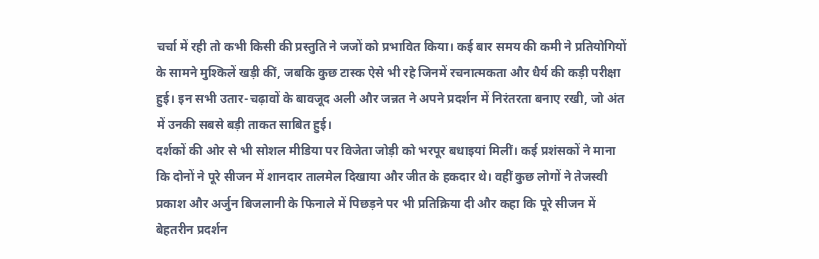चर्चा में रही तो कभी किसी की प्रस्तुति ने जजों को प्रभावित किया। कई बार समय की कमी ने प्रतियोगियों के सामने मुश्किलें खड़ी कीं, जबकि कुछ टास्क ऐसे भी रहे जिनमें रचनात्मकता और धैर्य की कड़ी परीक्षा हुई। इन सभी उतार-चढ़ावों के बावजूद अली और जन्नत ने अपने प्रदर्शन में निरंतरता बनाए रखी, जो अंत में उनकी सबसे बड़ी ताकत साबित हुई।
दर्शकों की ओर से भी सोशल मीडिया पर विजेता जोड़ी को भरपूर बधाइयां मिलीं। कई प्रशंसकों ने माना कि दोनों ने पूरे सीजन में शानदार तालमेल दिखाया और जीत के हकदार थे। वहीं कुछ लोगों ने तेजस्वी प्रकाश और अर्जुन बिजलानी के फिनाले में पिछड़ने पर भी प्रतिक्रिया दी और कहा कि पूरे सीजन में बेहतरीन प्रदर्शन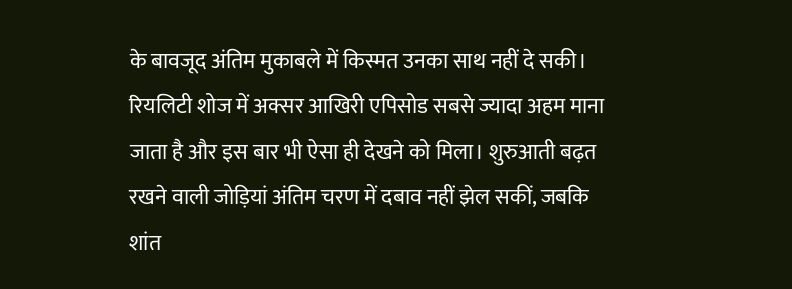के बावजूद अंतिम मुकाबले में किस्मत उनका साथ नहीं दे सकी।
रियलिटी शोज में अक्सर आखिरी एपिसोड सबसे ज्यादा अहम माना जाता है और इस बार भी ऐसा ही देखने को मिला। शुरुआती बढ़त रखने वाली जोड़ियां अंतिम चरण में दबाव नहीं झेल सकीं, जबकि शांत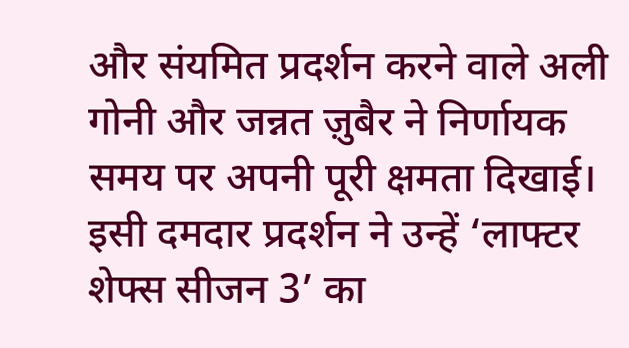और संयमित प्रदर्शन करने वाले अली गोनी और जन्नत ज़ुबैर ने निर्णायक समय पर अपनी पूरी क्षमता दिखाई। इसी दमदार प्रदर्शन ने उन्हें ‘लाफ्टर शेफ्स सीजन 3’ का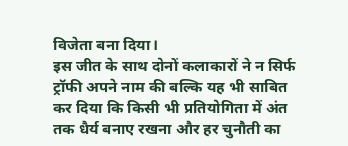विजेता बना दिया।
इस जीत के साथ दोनों कलाकारों ने न सिर्फ ट्रॉफी अपने नाम की बल्कि यह भी साबित कर दिया कि किसी भी प्रतियोगिता में अंत तक धैर्य बनाए रखना और हर चुनौती का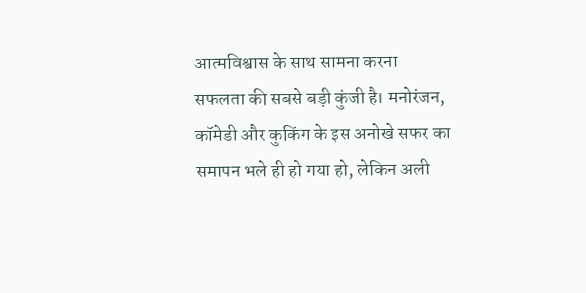आत्मविश्वास के साथ सामना करना सफलता की सबसे बड़ी कुंजी है। मनोरंजन, कॉमेडी और कुकिंग के इस अनोखे सफर का समापन भले ही हो गया हो, लेकिन अली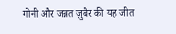गोनी और जन्नत ज़ुबैर की यह जीत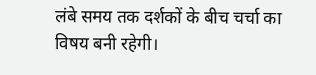लंबे समय तक दर्शकों के बीच चर्चा का विषय बनी रहेगी।